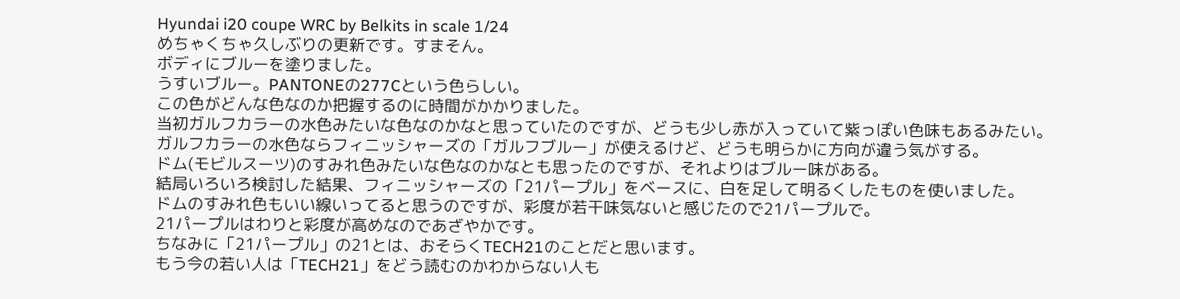Hyundai i20 coupe WRC by Belkits in scale 1/24
めちゃくちゃ久しぶりの更新です。すまそん。
ボディにブルーを塗りました。
うすいブルー。PANTONEの277Cという色らしい。
この色がどんな色なのか把握するのに時間がかかりました。
当初ガルフカラーの水色みたいな色なのかなと思っていたのですが、どうも少し赤が入っていて紫っぽい色味もあるみたい。
ガルフカラーの水色ならフィニッシャーズの「ガルフブルー」が使えるけど、どうも明らかに方向が違う気がする。
ドム(モビルスーツ)のすみれ色みたいな色なのかなとも思ったのですが、それよりはブルー味がある。
結局いろいろ検討した結果、フィニッシャーズの「21パープル」をベースに、白を足して明るくしたものを使いました。
ドムのすみれ色もいい線いってると思うのですが、彩度が若干味気ないと感じたので21パープルで。
21パープルはわりと彩度が高めなのであざやかです。
ちなみに「21パープル」の21とは、おそらくTECH21のことだと思います。
もう今の若い人は「TECH21」をどう読むのかわからない人も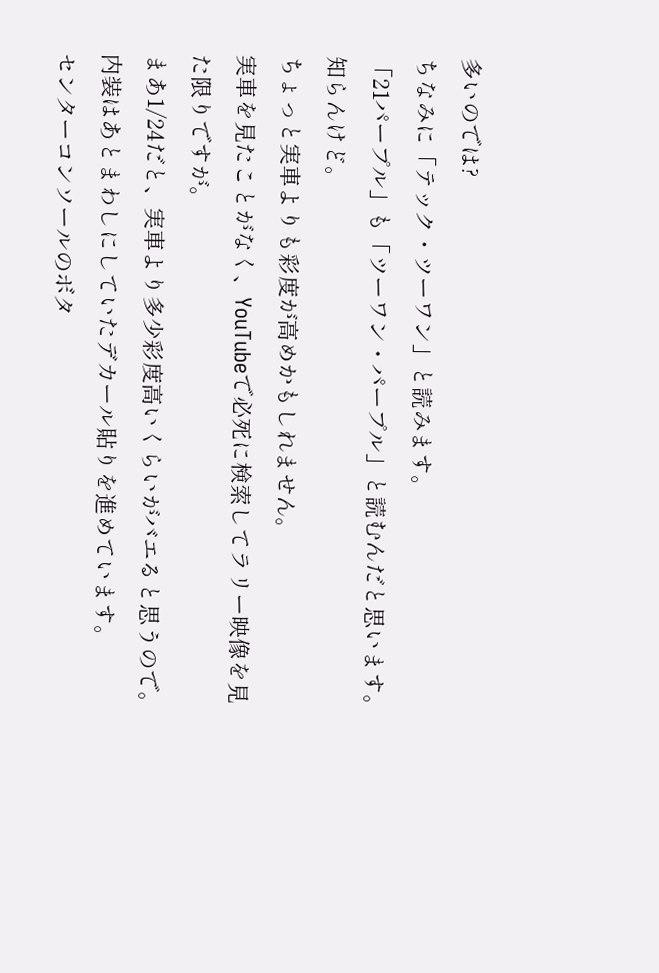多いのでは?
ちなみに「テック・ツーワン」と読みます。
「21パープル」も「ツーワン・パープル」と読むんだと思います。知らんけど。
ちょっと実車よりも彩度が高めかもしれません。
実車を見たことがなく、YouTubeで必死に検索してラリー映像を見た限りですが。
まあ1/24だと、実車より多少彩度高いくらいがバエると思うので。
内装はあとまわしにしていたデカール貼りを進めています。
センターコンソールのボタ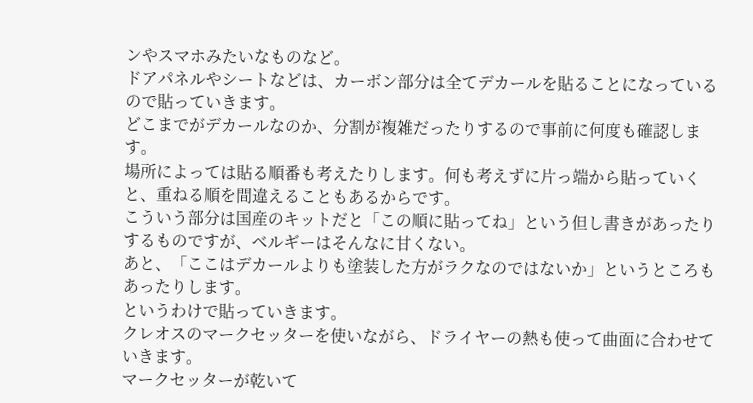ンやスマホみたいなものなど。
ドアパネルやシートなどは、カーボン部分は全てデカールを貼ることになっているので貼っていきます。
どこまでがデカールなのか、分割が複雑だったりするので事前に何度も確認します。
場所によっては貼る順番も考えたりします。何も考えずに片っ端から貼っていくと、重ねる順を間違えることもあるからです。
こういう部分は国産のキットだと「この順に貼ってね」という但し書きがあったりするものですが、ベルギーはそんなに甘くない。
あと、「ここはデカールよりも塗装した方がラクなのではないか」というところもあったりします。
というわけで貼っていきます。
クレオスのマークセッターを使いながら、ドライヤーの熱も使って曲面に合わせていきます。
マークセッターが乾いて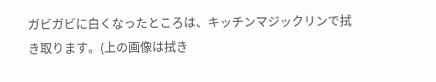ガビガビに白くなったところは、キッチンマジックリンで拭き取ります。(上の画像は拭き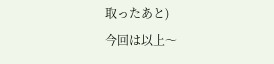取ったあと)
今回は以上〜